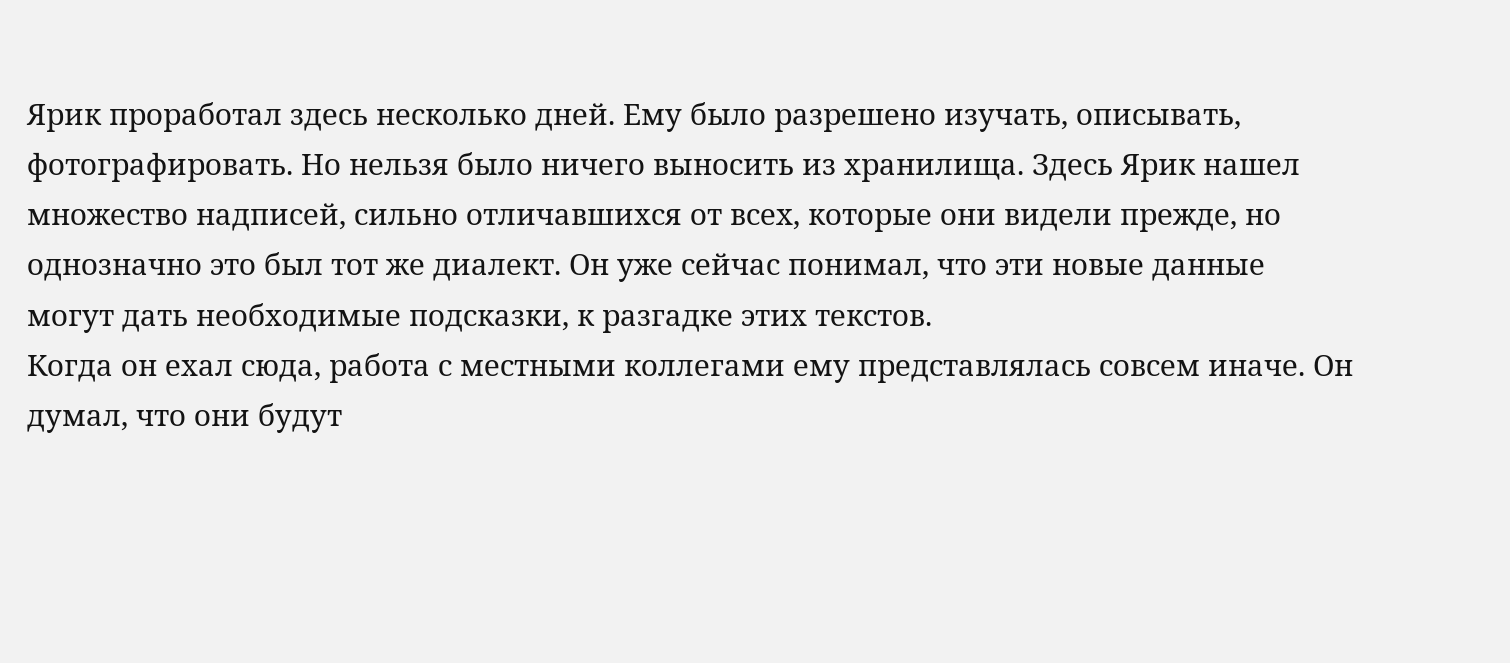Ярик проработал здесь несколько дней. Ему было разрешено изучать, описывать, фотографировать. Но нельзя было ничего выносить из хранилища. Здесь Ярик нашел множество надписей, сильно отличавшихся от всех, которые они видели прежде, но однозначно это был тот же диалект. Он уже сейчас понимал, что эти новые данные могут дать необходимые подсказки, к разгадке этих текстов.
Когда он ехал сюда, работа с местными коллегами ему представлялась совсем иначе. Он думал, что они будут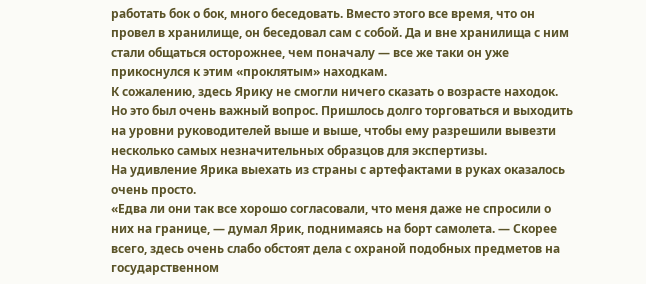работать бок о бок, много беседовать. Вместо этого все время, что он провел в хранилище, он беседовал сам с собой. Да и вне хранилища с ним стали общаться осторожнее, чем поначалу — все же таки он уже прикоснулся к этим «проклятым» находкам.
К сожалению, здесь Ярику не смогли ничего сказать о возрасте находок. Но это был очень важный вопрос. Пришлось долго торговаться и выходить на уровни руководителей выше и выше, чтобы ему разрешили вывезти несколько самых незначительных образцов для экспертизы.
На удивление Ярика выехать из страны с артефактами в руках оказалось очень просто.
«Едва ли они так все хорошо согласовали, что меня даже не спросили о них на границе, — думал Ярик, поднимаясь на борт самолета. — Скорее всего, здесь очень слабо обстоят дела с охраной подобных предметов на государственном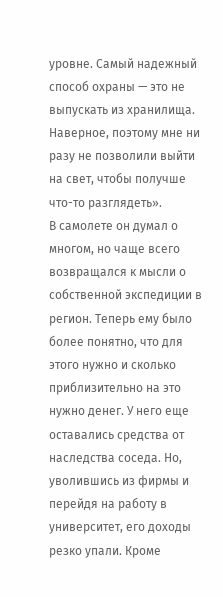уровне. Самый надежный способ охраны — это не выпускать из хранилища. Наверное, поэтому мне ни разу не позволили выйти на свет, чтобы получше что-то разглядеть».
В самолете он думал о многом, но чаще всего возвращался к мысли о собственной экспедиции в регион. Теперь ему было более понятно, что для этого нужно и сколько приблизительно на это нужно денег. У него еще оставались средства от наследства соседа. Но, уволившись из фирмы и перейдя на работу в университет, его доходы резко упали. Кроме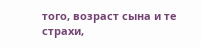того, возраст сына и те страхи,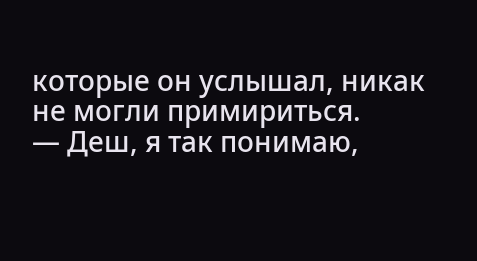которые он услышал, никак не могли примириться.
— Деш, я так понимаю,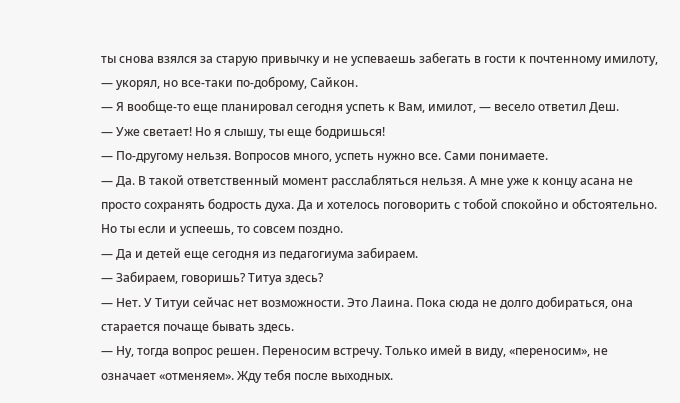ты снова взялся за старую привычку и не успеваешь забегать в гости к почтенному имилоту, — укорял, но все-таки по-доброму, Сайкон.
— Я вообще-то еще планировал сегодня успеть к Вам, имилот, — весело ответил Деш.
— Уже светает! Но я слышу, ты еще бодришься!
— По-другому нельзя. Вопросов много, успеть нужно все. Сами понимаете.
— Да. В такой ответственный момент расслабляться нельзя. А мне уже к концу асана не просто сохранять бодрость духа. Да и хотелось поговорить с тобой спокойно и обстоятельно. Но ты если и успеешь, то совсем поздно.
— Да и детей еще сегодня из педагогиума забираем.
— Забираем, говоришь? Титуа здесь?
— Нет. У Титуи сейчас нет возможности. Это Лаина. Пока сюда не долго добираться, она старается почаще бывать здесь.
— Ну, тогда вопрос решен. Переносим встречу. Только имей в виду, «переносим», не означает «отменяем». Жду тебя после выходных.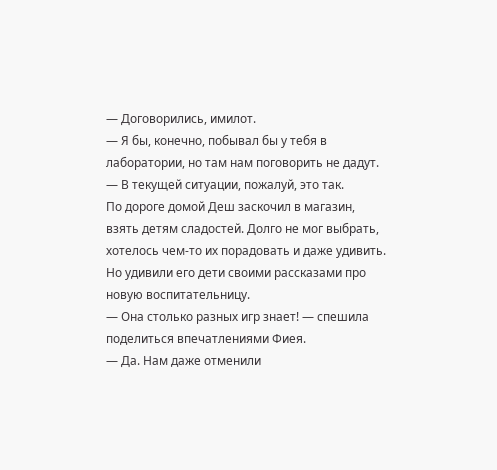— Договорились, имилот.
— Я бы, конечно, побывал бы у тебя в лаборатории, но там нам поговорить не дадут.
— В текущей ситуации, пожалуй, это так.
По дороге домой Деш заскочил в магазин, взять детям сладостей. Долго не мог выбрать, хотелось чем-то их порадовать и даже удивить. Но удивили его дети своими рассказами про новую воспитательницу.
— Она столько разных игр знает! — спешила поделиться впечатлениями Фиея.
— Да. Нам даже отменили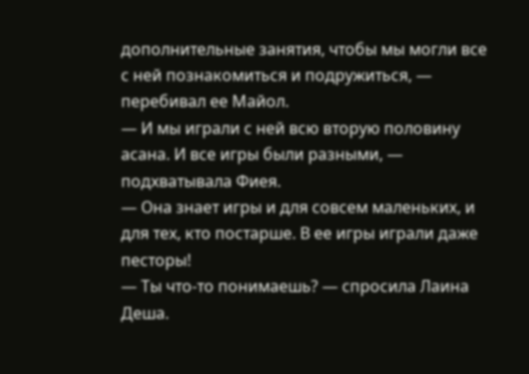дополнительные занятия, чтобы мы могли все с ней познакомиться и подружиться, — перебивал ее Майол.
— И мы играли с ней всю вторую половину асана. И все игры были разными, — подхватывала Фиея.
— Она знает игры и для совсем маленьких, и для тех, кто постарше. В ее игры играли даже песторы!
— Ты что-то понимаешь? — спросила Лаина Деша.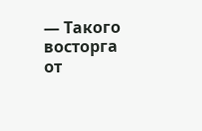— Такого восторга от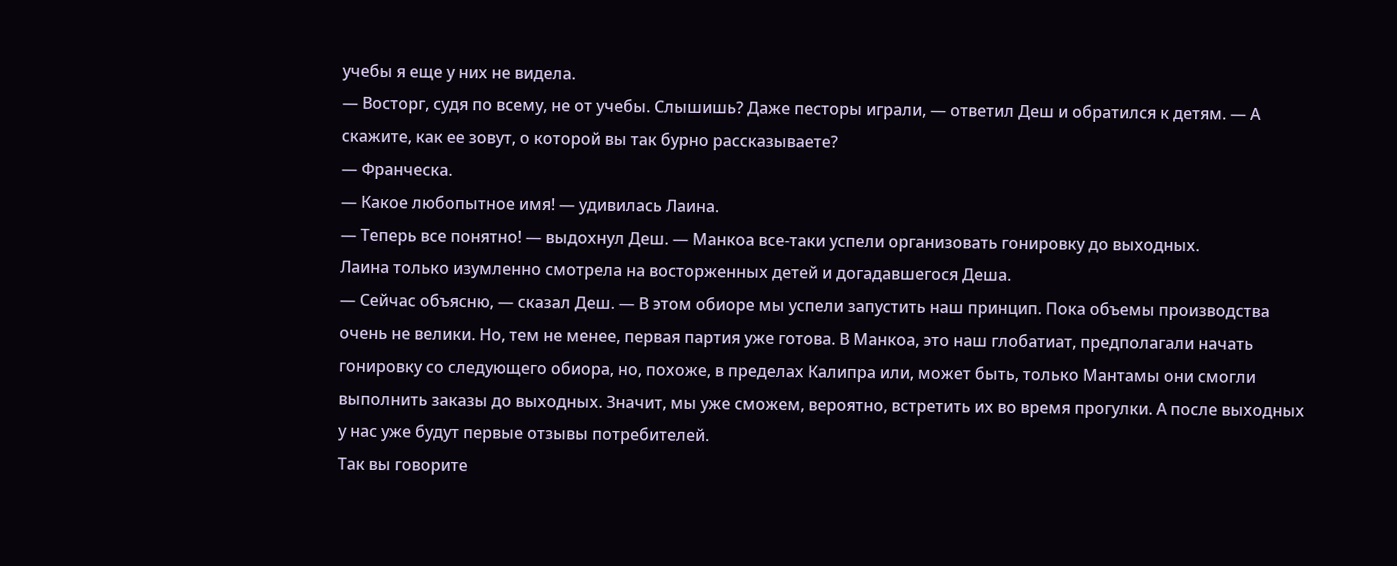учебы я еще у них не видела.
— Восторг, судя по всему, не от учебы. Слышишь? Даже песторы играли, — ответил Деш и обратился к детям. — А скажите, как ее зовут, о которой вы так бурно рассказываете?
— Франческа.
— Какое любопытное имя! — удивилась Лаина.
— Теперь все понятно! — выдохнул Деш. — Манкоа все-таки успели организовать гонировку до выходных.
Лаина только изумленно смотрела на восторженных детей и догадавшегося Деша.
— Сейчас объясню, — сказал Деш. — В этом обиоре мы успели запустить наш принцип. Пока объемы производства очень не велики. Но, тем не менее, первая партия уже готова. В Манкоа, это наш глобатиат, предполагали начать гонировку со следующего обиора, но, похоже, в пределах Калипра или, может быть, только Мантамы они смогли выполнить заказы до выходных. Значит, мы уже сможем, вероятно, встретить их во время прогулки. А после выходных у нас уже будут первые отзывы потребителей.
Так вы говорите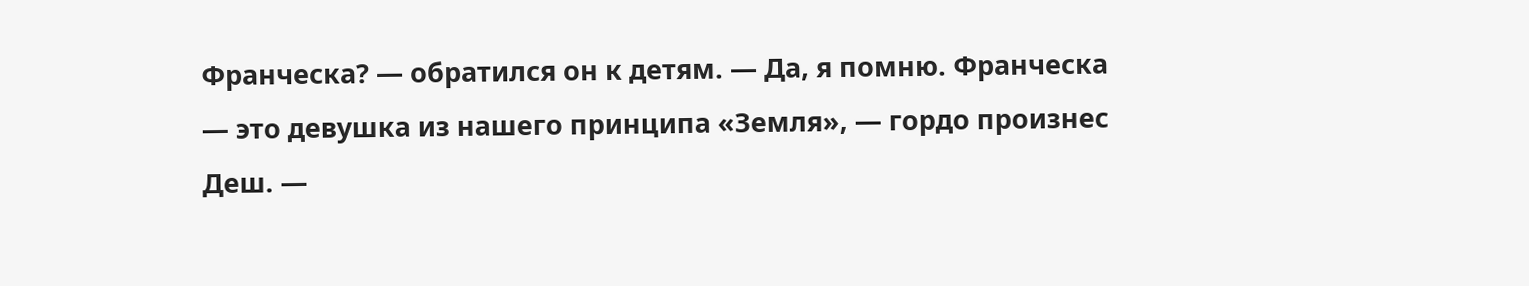Франческа? — обратился он к детям. — Да, я помню. Франческа — это девушка из нашего принципа «Земля», — гордо произнес Деш. —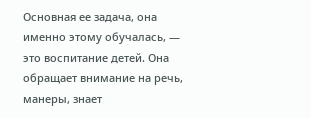Основная ее задача, она именно этому обучалась, — это воспитание детей. Она обращает внимание на речь, манеры, знает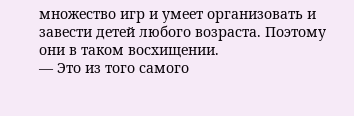множество игр и умеет организовать и завести детей любого возраста. Поэтому они в таком восхищении.
— Это из того самого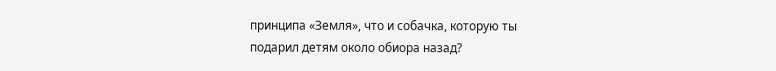принципа «Земля», что и собачка, которую ты подарил детям около обиора назад?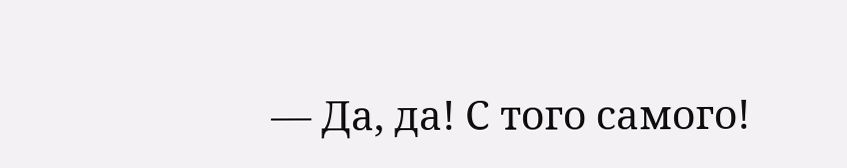— Да, да! С того самого!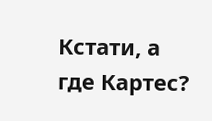Кстати, а где Картес?